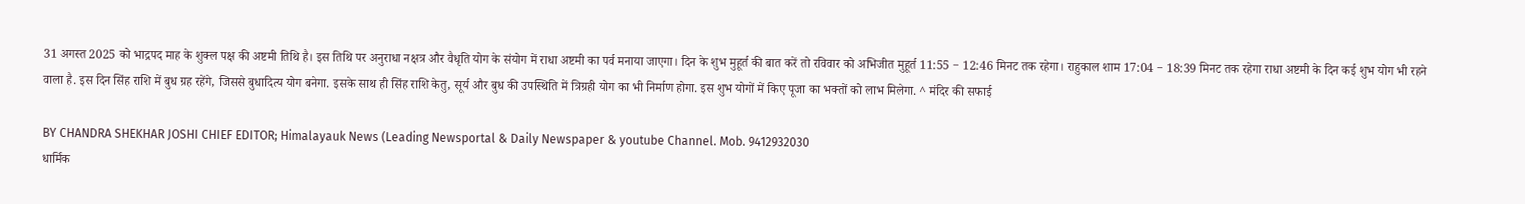31 अगस्त 2025 को भाद्रपद माह के शुक्ल पक्ष की अष्टमी तिथि है। इस तिथि पर अनुराधा नक्षत्र और वैधृति योग के संयोग में राधा अष्टमी का पर्व मनाया जाएगा। दिन के शुभ मुहूर्त की बात करें तो रविवार को अभिजीत मुहूर्त 11:55 − 12:46 मिनट तक रहेगा। राहुकाल शाम 17:04 − 18:39 मिनट तक रहेगा राधा अष्टमी के दिन कई शुभ योग भी रहने वाला है. इस दिन सिंह राशि में बुध ग्रह रहेंगे, जिससे बुधादित्य योग बनेगा. इसके साथ ही सिंह राशि केतु, सूर्य और बुध की उपस्थिति में त्रिग्रही योग का भी निर्माण होगा. इस शुभ योगों में किए पूजा का भक्तों को लाभ मिलेगा. ^ मंदिर की सफाई

BY CHANDRA SHEKHAR JOSHI CHIEF EDITOR; Himalayauk News (Leading Newsportal & Daily Newspaper & youtube Channel. Mob. 9412932030
धार्मिक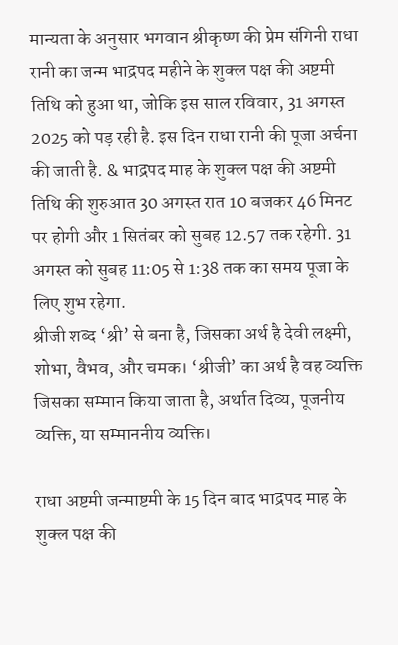मान्यता के अनुसार भगवान श्रीकृष्ण की प्रेम संगिनी राधा रानी का जन्म भाद्रपद महीने के शुक्ल पक्ष की अष्टमी तिथि को हुआ था, जोकि इस साल रविवार, 31 अगस्त 2025 को पड़ रही है. इस दिन राधा रानी की पूजा अर्चना की जाती है. & भाद्रपद माह के शुक्ल पक्ष की अष्टमी तिथि की शुरुआत 30 अगस्त रात 10 बजकर 46 मिनट पर होगी और 1 सितंबर को सुबह 12.57 तक रहेगी. 31 अगस्त को सुबह 11:05 से 1:38 तक का समय पूजा के लिए शुभ रहेगा.
श्रीजी शब्द ‘श्री’ से बना है, जिसका अर्थ है देवी लक्ष्मी, शोभा, वैभव, और चमक। ‘श्रीजी’ का अर्थ है वह व्यक्ति जिसका सम्मान किया जाता है, अर्थात दिव्य, पूजनीय व्यक्ति, या सम्माननीय व्यक्ति।

राधा अष्टमी जन्माष्टमी के 15 दिन बाद भाद्रपद माह के शुक्ल पक्ष की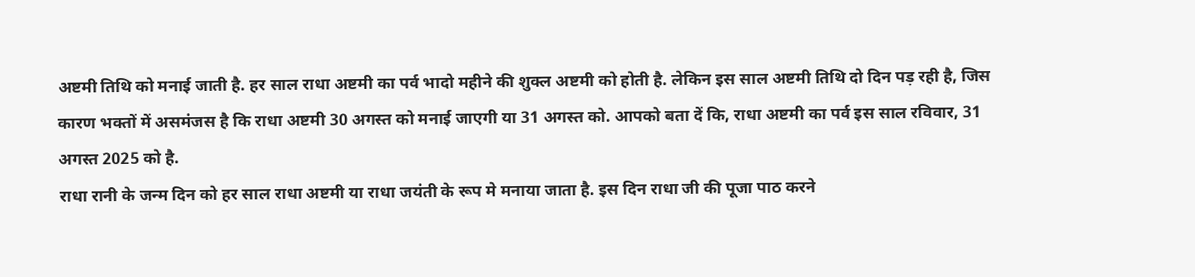अष्टमी तिथि को मनाई जाती है. हर साल राधा अष्टमी का पर्व भादो महीने की शुक्ल अष्टमी को होती है. लेकिन इस साल अष्टमी तिथि दो दिन पड़ रही है, जिस कारण भक्तों में असमंजस है कि राधा अष्टमी 30 अगस्त को मनाई जाएगी या 31 अगस्त को. आपको बता दें कि, राधा अष्टमी का पर्व इस साल रविवार, 31 अगस्त 2025 को है.
राधा रानी के जन्म दिन को हर साल राधा अष्टमी या राधा जयंती के रूप मे मनाया जाता है. इस दिन राधा जी की पूजा पाठ करने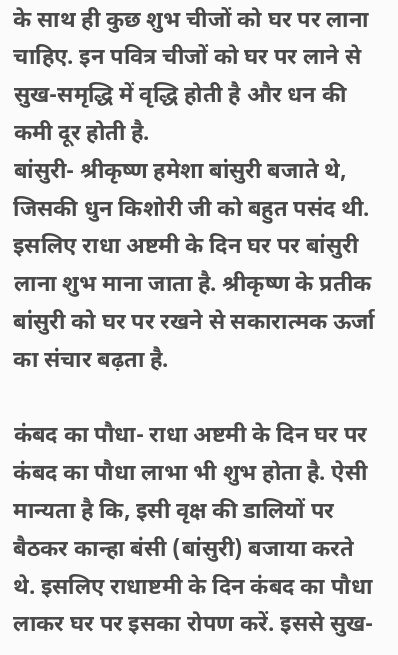के साथ ही कुछ शुभ चीजों को घर पर लाना चाहिए. इन पवित्र चीजों को घर पर लाने से सुख-समृद्धि में वृद्धि होती है और धन की कमी दूर होती है.
बांसुरी- श्रीकृष्ण हमेशा बांसुरी बजाते थे, जिसकी धुन किशोरी जी को बहुत पसंद थी. इसलिए राधा अष्टमी के दिन घर पर बांसुरी लाना शुभ माना जाता है. श्रीकृष्ण के प्रतीक बांसुरी को घर पर रखने से सकारात्मक ऊर्जा का संचार बढ़ता है.

कंबद का पौधा- राधा अष्टमी के दिन घर पर कंबद का पौधा लाभा भी शुभ होता है. ऐसी मान्यता है कि, इसी वृक्ष की डालियों पर बैठकर कान्हा बंसी (बांसुरी) बजाया करते थे. इसलिए राधाष्टमी के दिन कंबद का पौधा लाकर घर पर इसका रोपण करें. इससे सुख-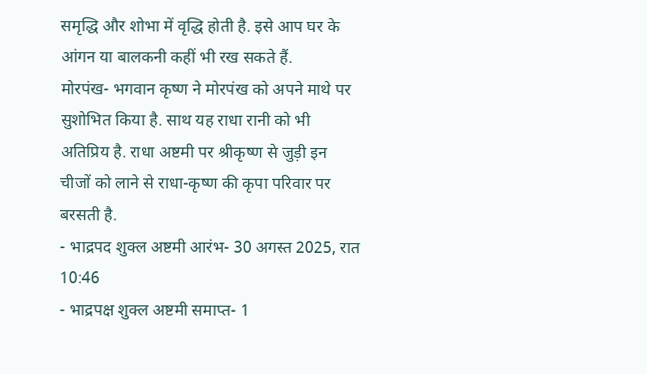समृद्धि और शोभा में वृद्धि होती है. इसे आप घर के आंगन या बालकनी कहीं भी रख सकते हैं.
मोरपंख- भगवान कृष्ण ने मोरपंख को अपने माथे पर सुशोभित किया है. साथ यह राधा रानी को भी अतिप्रिय है. राधा अष्टमी पर श्रीकृष्ण से जुड़ी इन चीजों को लाने से राधा-कृष्ण की कृपा परिवार पर बरसती है.
- भाद्रपद शुक्ल अष्टमी आरंभ- 30 अगस्त 2025, रात 10:46
- भाद्रपक्ष शुक्ल अष्टमी समाप्त- 1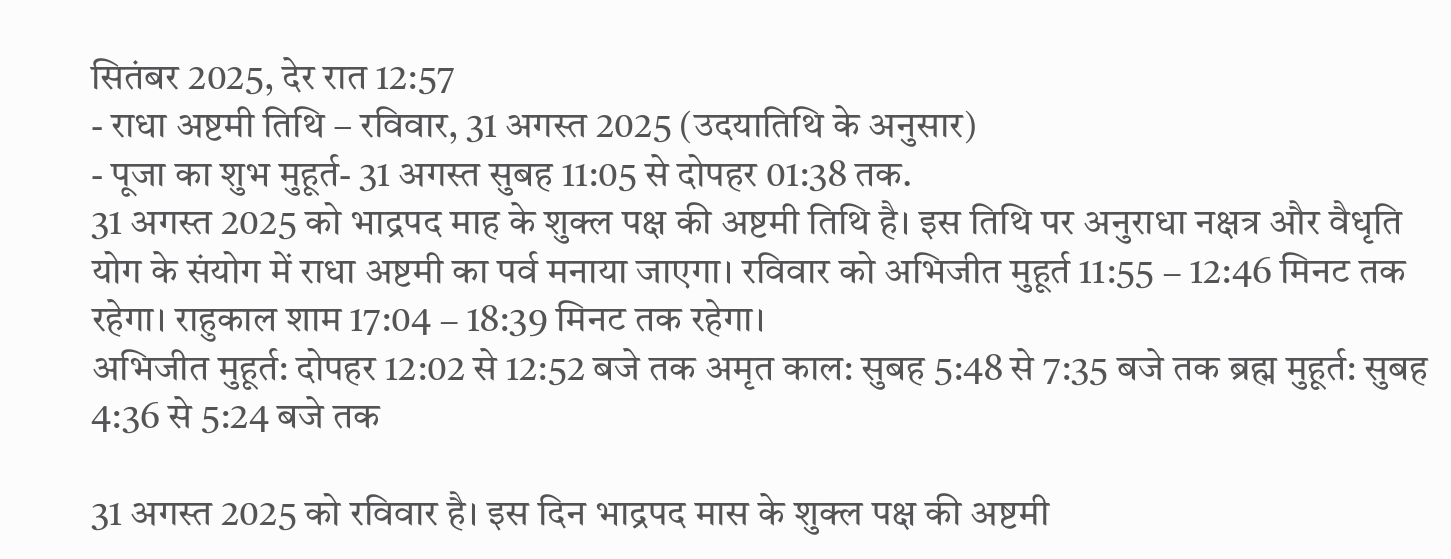सितंबर 2025, देर रात 12:57
- राधा अष्टमी तिथि – रविवार, 31 अगस्त 2025 (उदयातिथि के अनुसार)
- पूजा का शुभ मुहूर्त- 31 अगस्त सुबह 11:05 से दोपहर 01:38 तक.
31 अगस्त 2025 को भाद्रपद माह के शुक्ल पक्ष की अष्टमी तिथि है। इस तिथि पर अनुराधा नक्षत्र और वैधृति योग के संयोग में राधा अष्टमी का पर्व मनाया जाएगा। रविवार को अभिजीत मुहूर्त 11:55 − 12:46 मिनट तक रहेगा। राहुकाल शाम 17:04 − 18:39 मिनट तक रहेगा।
अभिजीत मुहूर्त: दोपहर 12:02 से 12:52 बजे तक अमृत काल: सुबह 5:48 से 7:35 बजे तक ब्रह्म मुहूर्त: सुबह 4:36 से 5:24 बजे तक

31 अगस्त 2025 को रविवार है। इस दिन भाद्रपद मास के शुक्ल पक्ष की अष्टमी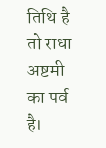तिथि है तो राधा अष्टमी का पर्व है।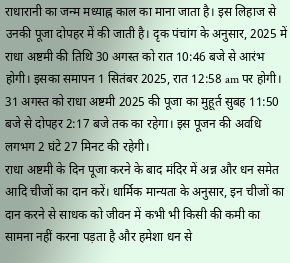राधारानी का जन्म मध्याह्न काल का माना जाता है। इस लिहाज से उनकी पूजा दोपहर में की जाती है। दृक पंचांग के अनुसार, 2025 में राधा अष्टमी की तिथि 30 अगस्त को रात 10:46 बजे से आरंभ होगी। इसका समापन 1 सितंबर 2025, रात 12:58 am पर होगी। 31 अगस्त को राधा अष्टमी 2025 की पूजा का मुहूर्त सुबह 11:50 बजे से दोपहर 2:17 बजे तक का रहेगा। इस पूजन की अवधि लगभग 2 घंटे 27 मिनट की रहेगी।
राधा अष्टमी के दिन पूजा करने के बाद मंदिर में अन्न और धन समेत आदि चीजों का दान करें। धार्मिक मान्यता के अनुसार, इन चीजों का दान करने से साधक को जीवन में कभी भी किसी की कमी का सामना नहीं करना पड़ता है और हमेशा धन से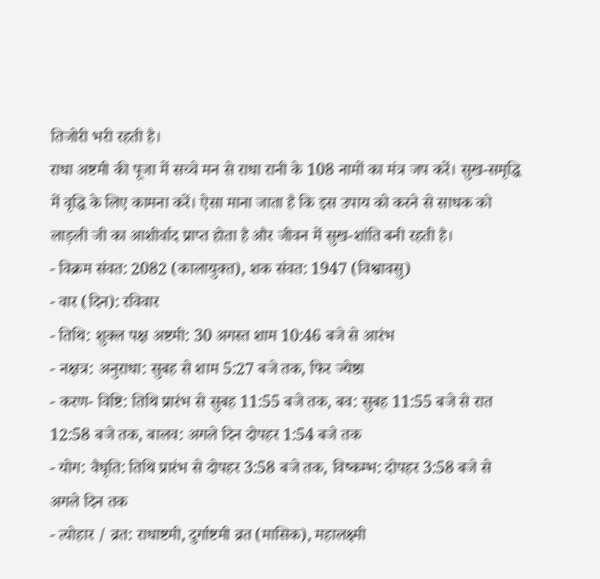तिजोरी भरी रहती है।
राधा अष्टमी की पूजा में सच्चे मन से राधा रानी के 108 नामों का मंत्र जप करें। सुख-समृद्धि में वृद्धि के लिए कामना करें। ऐसा माना जाता है कि इस उपाय को करने से साधक को लाड़ली जी का आशीर्वाद प्राप्त होता है और जीवन में सुख-शांति बनी रहती है।
- विक्रम संवत: 2082 (कालायुक्त), शक संवत: 1947 (विश्वावसु)
- वार (दिन): रविवार
- तिथि: शुक्ल पक्ष अष्टमी: 30 अगस्त शाम 10:46 बजे से आरंभ
- नक्षत्र: अनुराधा: सुबह से शाम 5:27 बजे तक, फिर ज्येष्ठा
- करण- विष्टि: तिथि प्रारंभ से सुबह 11:55 बजे तक, बव: सुबह 11:55 बजे से रात 12:58 बजे तक, बालव: अगले दिन दोपहर 1:54 बजे तक
- योग: वैधृति: तिथि प्रारंभ से दोपहर 3:58 बजे तक, विष्कम्भ: दोपहर 3:58 बजे से अगले दिन तक
- त्योहार / व्रत: राधाष्टमी, दुर्गाष्टमी व्रत (मासिक), महालक्ष्मी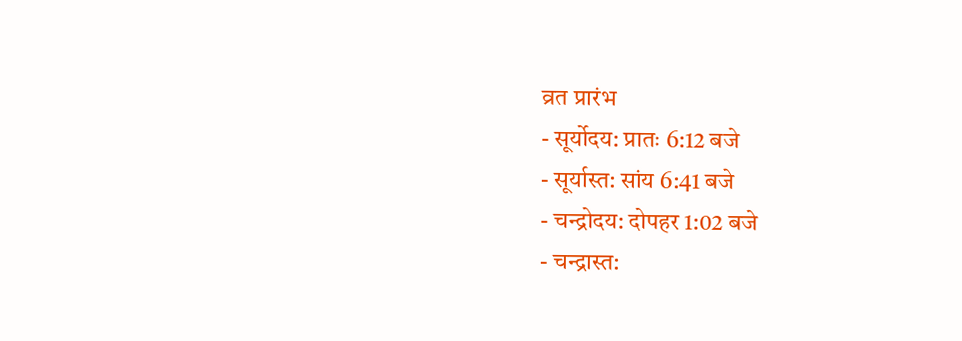व्रत प्रारंभ
- सूर्योदय: प्रातः 6:12 बजे
- सूर्यास्त: सांय 6:41 बजे
- चन्द्रोदय: दोपहर 1:02 बजे
- चन्द्रास्त: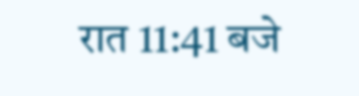रात 11:41 बजे